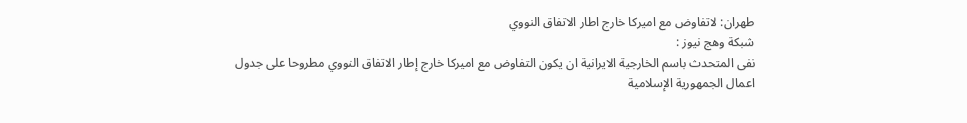طهران: لاتفاوض مع اميركا خارج اطار الاتفاق النووي
شبكة وهج نيوز :
نفى المتحدث باسم الخارجية الايرانية ان يكون التفاوض مع اميركا خارج إطار الاتفاق النووي مطروحا على جدول اعمال الجمهورية الإسلامية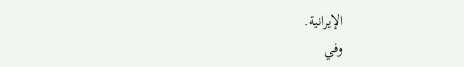الإيرانية.
وفي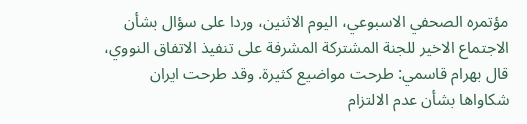مؤتمره الصحفي الاسبوعي، اليوم الاثنين، وردا على سؤال بشأن الاجتماع الاخير للجنة المشتركة المشرفة على تنفيذ الاتفاق النووي، قال بهرام قاسمي: طرحت مواضيع كثيرة. وقد طرحت ايران شكاواها بشأن عدم الالتزام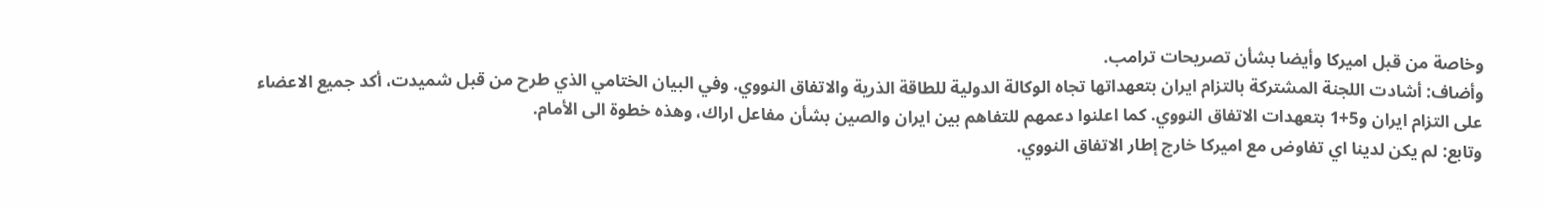وخاصة من قبل اميركا وأيضا بشأن تصريحات ترامب.
وأضاف: أشادت اللجنة المشتركة بالتزام ايران بتعهداتها تجاه الوكالة الدولية للطاقة الذرية والاتفاق النووي. وفي البيان الختامي الذي طرح من قبل شميدت، أكد جميع الاعضاء على التزام ايران و5+1 بتعهدات الاتفاق النووي. كما اعلنوا دعمهم للتفاهم بين ايران والصين بشأن مفاعل اراك، وهذه خطوة الى الأمام.
وتابع: لم يكن لدينا اي تفاوض مع اميركا خارج إطار الاتفاق النووي.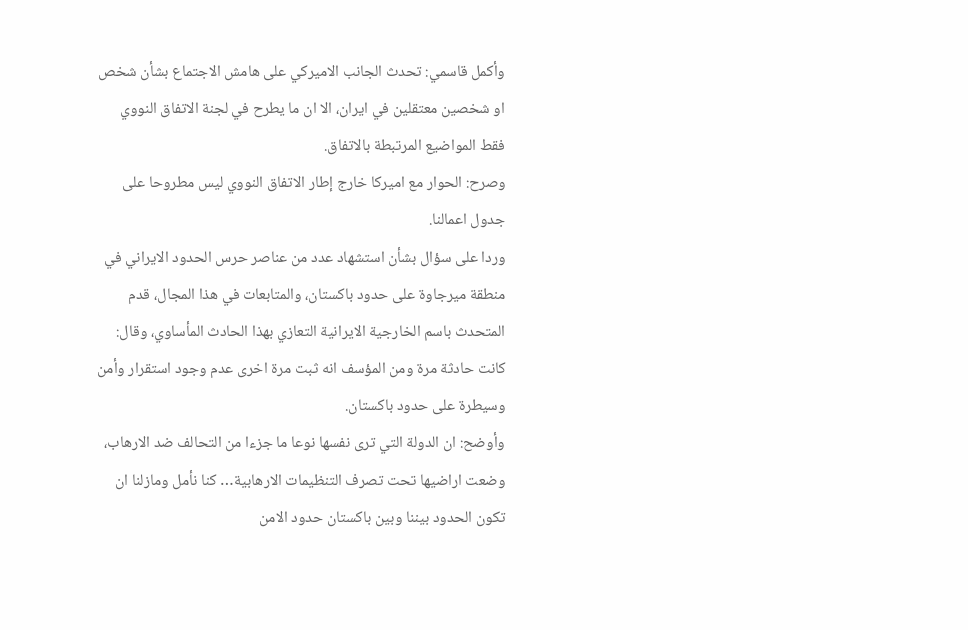وأكمل قاسمي: تحدث الجانب الاميركي على هامش الاجتماع بشأن شخص او شخصين معتقلين في ايران، الا ان ما يطرح في لجنة الاتفاق النووي فقط المواضيع المرتبطة بالاتفاق.
وصرح: الحوار مع اميركا خارج إطار الاتفاق النووي ليس مطروحا على جدول اعمالنا.
وردا على سؤال بشأن استشهاد عدد من عناصر حرس الحدود الايراني في منطقة ميرجاوة على حدود باكستان، والمتابعات في هذا المجال، قدم المتحدث باسم الخارجية الايرانية التعازي بهذا الحادث المأساوي، وقال: كانت حادثة مرة ومن المؤسف انه ثبت مرة اخرى عدم وجود استقرار وأمن وسيطرة على حدود باكستان.
وأوضح: ان الدولة التي ترى نفسها نوعا ما جزءا من التحالف ضد الارهاب، وضعت اراضيها تحت تصرف التنظيمات الارهابية… كنا نأمل ومازلنا ان تكون الحدود بيننا وبين باكستان حدود الامن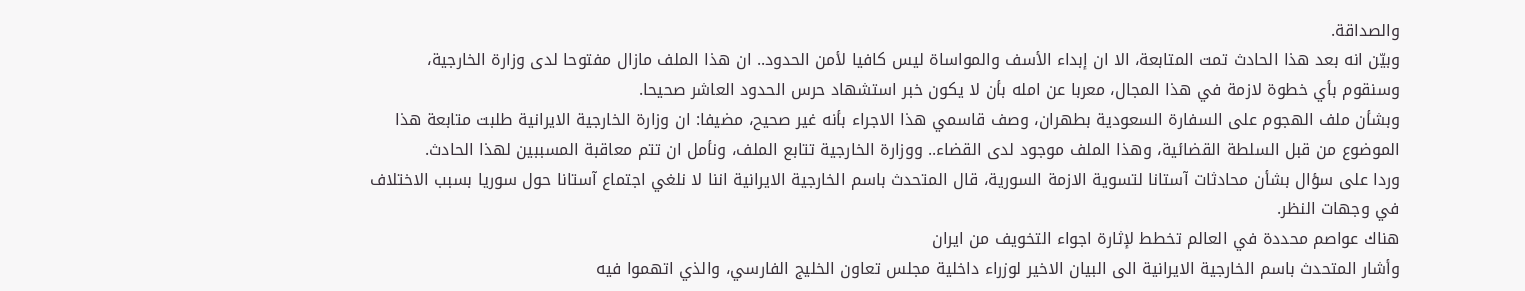والصداقة.
وبيّن انه بعد هذا الحادث تمت المتابعة، الا ان إبداء الأسف والمواساة ليس كافيا لأمن الحدود.. ان هذا الملف مازال مفتوحا لدى وزارة الخارجية، وسنقوم بأي خطوة لازمة في هذا المجال، معربا عن امله بأن لا يكون خبر استشهاد حرس الحدود العاشر صحيحا.
وبشأن ملف الهجوم على السفارة السعودية بطهران، وصف قاسمي هذا الاجراء بأنه غير صحيح، مضيفا: ان وزارة الخارجية الايرانية طلبت متابعة هذا الموضوع من قبل السلطة القضائية، وهذا الملف موجود لدى القضاء.. ووزارة الخارجية تتابع الملف، ونأمل ان تتم معاقبة المسببين لهذا الحادث.
وردا على سؤال بشأن محادثات آستانا لتسوية الازمة السورية، قال المتحدث باسم الخارجية الايرانية اننا لا نلغي اجتماع آستانا حول سوريا بسبب الاختلاف في وجهات النظر.
هناك عواصم محددة في العالم تخطط لإثارة اجواء التخويف من ايران
وأشار المتحدث باسم الخارجية الايرانية الى البيان الاخير لوزراء داخلية مجلس تعاون الخليج الفارسي، والذي اتهموا فيه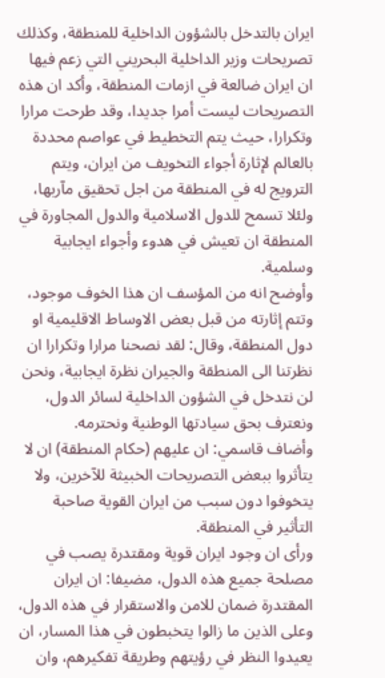ايران بالتدخل بالشؤون الداخلية للمنطقة، وكذلك تصريحات وزير الداخلية البحريني التي زعم فيها ان ايران ضالعة في ازمات المنطقة، وأكد ان هذه التصريحات ليست أمرا جديدا، وقد طرحت مرارا وتكرارا، حيث يتم التخطيط في عواصم محددة بالعالم لإثارة أجواء التخويف من ايران، ويتم الترويج له في المنطقة من اجل تحقيق مآربها، ولئلا تسمح للدول الاسلامية والدول المجاورة في المنطقة ان تعيش في هدوء وأجواء ايجابية وسلمية.
وأوضح انه من المؤسف ان هذا الخوف موجود، وتتم إثارته من قبل بعض الاوساط الاقليمية او دول المنطقة، وقال: لقد نصحنا مرارا وتكرارا ان نظرتنا الى المنطقة والجيران نظرة ايجابية، ونحن لن نتدخل في الشؤون الداخلية لسائر الدول، ونعترف بحق سيادتها الوطنية ونحترمه.
وأضاف قاسمي: ان عليهم (حكام المنطقة) ان لا يتأثروا ببعض التصريحات الخبيثة للآخرين، ولا يتخوفوا دون سبب من ايران القوية صاحبة التأثير في المنطقة.
ورأى ان وجود ايران قوية ومقتدرة يصب في مصلحة جميع هذه الدول، مضيفا: ان ايران المقتدرة ضمان للامن والاستقرار في هذه الدول، وعلى الذين ما زالوا يتخبطون في هذا المسار، ان يعيدوا النظر في رؤيتهم وطريقة تفكيرهم، وان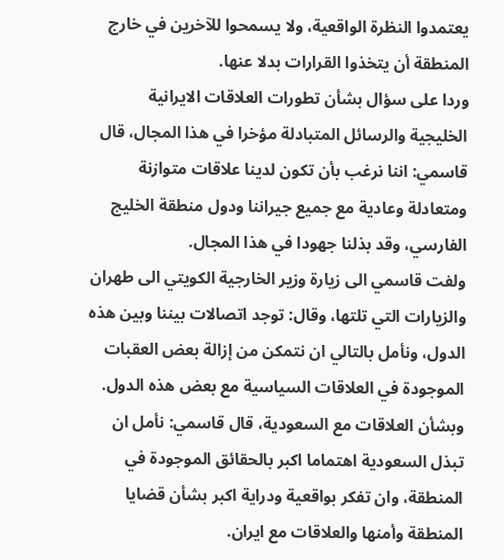يعتمدوا النظرة الواقعية، ولا يسمحوا للآخرين في خارج المنطقة أن يتخذوا القرارات بدلا عنها.
وردا على سؤال بشأن تطورات العلاقات الايرانية الخليجية والرسائل المتبادلة مؤخرا في هذا المجال، قال قاسمي: اننا نرغب بأن تكون لدينا علاقات متوازنة ومتعادلة وعادية مع جميع جيراننا ودول منطقة الخليج الفارسي، وقد بذلنا جهودا في هذا المجال.
ولفت قاسمي الى زيارة وزير الخارجية الكويتي الى طهران والزيارات التي تلتها، وقال: توجد اتصالات بيننا وبين هذه الدول، ونأمل بالتالي ان نتمكن من إزالة بعض العقبات الموجودة في العلاقات السياسية مع بعض هذه الدول.
وبشأن العلاقات مع السعودية، قال قاسمي: نأمل ان تبذل السعودية اهتماما اكبر بالحقائق الموجودة في المنطقة، وان تفكر بواقعية ودراية اكبر بشأن قضايا المنطقة وأمنها والعلاقات مع ايران.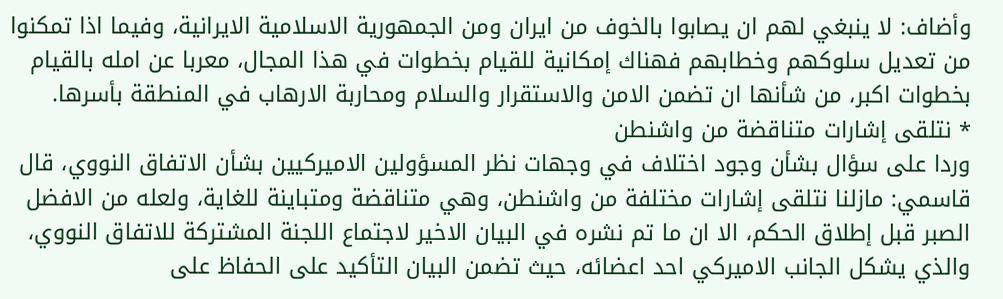وأضاف: لا ينبغي لهم ان يصابوا بالخوف من ايران ومن الجمهورية الاسلامية الايرانية، وفيما اذا تمكنوا من تعديل سلوكهم وخطابهم فهناك إمكانية للقيام بخطوات في هذا المجال، معربا عن امله بالقيام بخطوات اكبر، من شأنها ان تضمن الامن والاستقرار والسلام ومحاربة الارهاب في المنطقة بأسرها.
* نتلقى إشارات متناقضة من واشنطن
وردا على سؤال بشأن وجود اختلاف في وجهات نظر المسؤولين الاميركيين بشأن الاتفاق النووي، قال قاسمي: مازلنا نتلقى إشارات مختلفة من واشنطن، وهي متناقضة ومتباينة للغاية، ولعله من الافضل الصبر قبل إطلاق الحكم، الا ان ما تم نشره في البيان الاخير لاجتماع اللجنة المشتركة للاتفاق النووي، والذي يشكل الجانب الاميركي احد اعضائه، حيث تضمن البيان التأكيد على الحفاظ على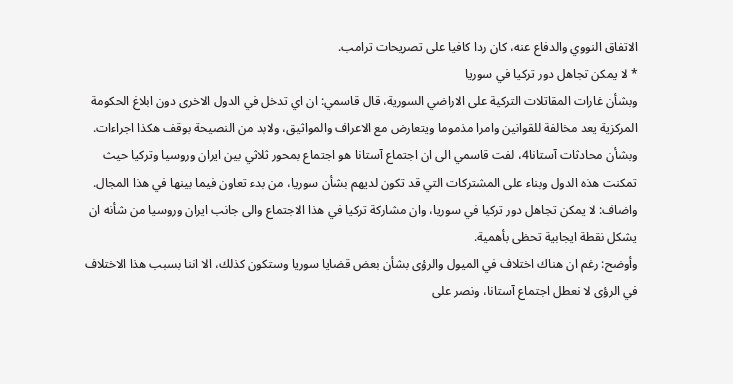الاتفاق النووي والدفاع عنه، كان ردا كافيا على تصريحات ترامب.
* لا يمكن تجاهل دور تركيا في سوريا
وبشأن غارات المقاتلات التركية على الاراضي السورية، قال قاسمي: ان اي تدخل في الدول الاخرى دون ابلاغ الحكومة المركزية يعد مخالفة للقوانين وامرا مذموما ويتعارض مع الاعراف والمواثيق، ولابد من النصيحة بوقف هكذا اجراءات.
وبشأن محادثات آستانا4، لفت قاسمي الى ان اجتماع آستانا هو اجتماع بمحور ثلاثي بين ايران وروسيا وتركيا حيث تمكنت هذه الدول وبناء على المشتركات التي قد تكون لديهم بشأن سوريا، من بدء تعاون فيما بينها في هذا المجال.
واضاف: لا يمكن تجاهل دور تركيا في سوريا، وان مشاركة تركيا في هذا الاجتماع والى جانب ايران وروسيا من شأنه ان يشكل نقطة ايجابية تحظى بأهمية.
وأوضح: رغم ان هناك اختلاف في الميول والرؤى بشأن بعض قضايا سوريا وستكون كذلك، الا اننا بسبب هذا الاختلاف في الرؤى لا نعطل اجتماع آستانا، ونصر على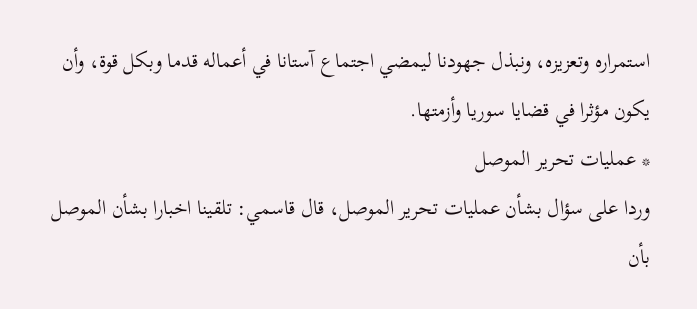استمراره وتعزيزه، ونبذل جهودنا ليمضي اجتماع آستانا في أعماله قدما وبكل قوة، وأن يكون مؤثرا في قضايا سوريا وأزمتها.
* عمليات تحرير الموصل
وردا على سؤال بشأن عمليات تحرير الموصل، قال قاسمي: تلقينا اخبارا بشأن الموصل بأن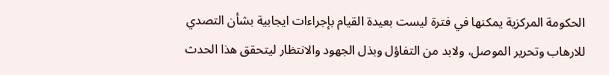الحكومة المركزية يمكنها في فترة ليست بعيدة القيام بإجراءات ايجابية بشأن التصدي للارهاب وتحرير الموصل، ولابد من التفاؤل وبذل الجهود والانتظار ليتحقق هذا الحدث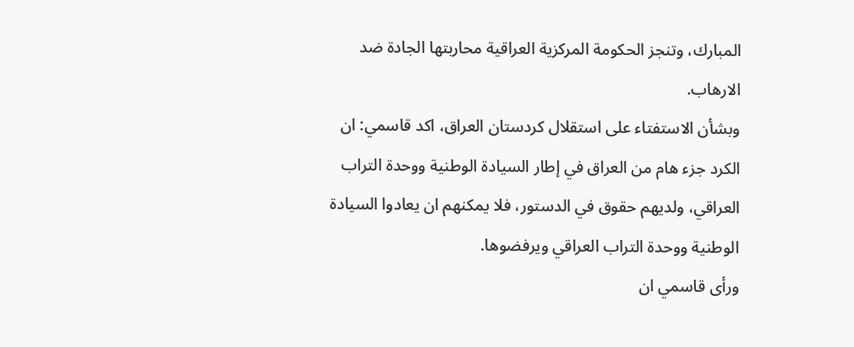المبارك، وتنجز الحكومة المركزية العراقية محاربتها الجادة ضد الارهاب.
وبشأن الاستفتاء على استقلال كردستان العراق، اكد قاسمي: ان الكرد جزء هام من العراق في إطار السيادة الوطنية ووحدة التراب العراقي، ولديهم حقوق في الدستور، فلا يمكنهم ان يعادوا السيادة الوطنية ووحدة التراب العراقي ويرفضوها.
ورأى قاسمي ان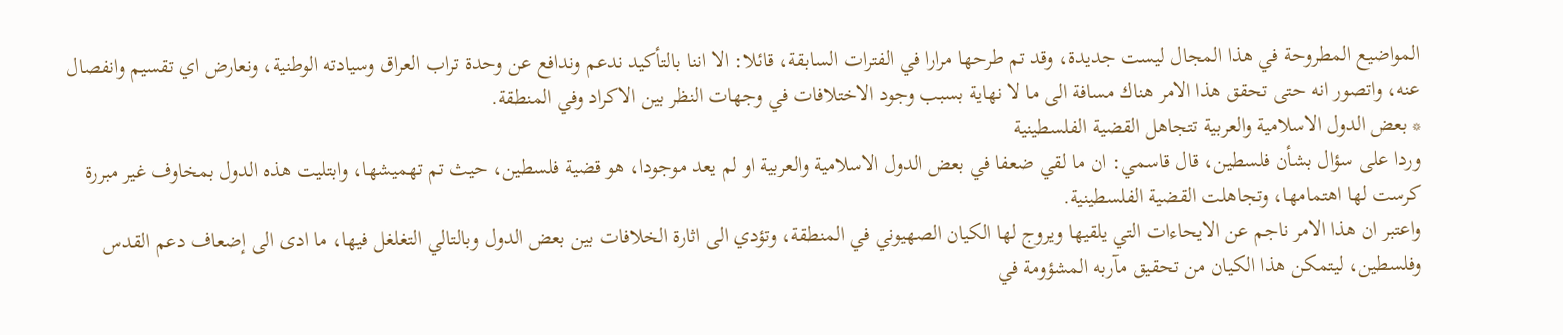المواضيع المطروحة في هذا المجال ليست جديدة، وقد تم طرحها مرارا في الفترات السابقة، قائلا: الا اننا بالتأكيد ندعم وندافع عن وحدة تراب العراق وسيادته الوطنية، ونعارض اي تقسيم وانفصال عنه، واتصور انه حتى تحقق هذا الامر هناك مسافة الى ما لا نهاية بسبب وجود الاختلافات في وجهات النظر بين الاكراد وفي المنطقة.
* بعض الدول الاسلامية والعربية تتجاهل القضية الفلسطينية
وردا على سؤال بشأن فلسطين، قال قاسمي: ان ما لقي ضعفا في بعض الدول الاسلامية والعربية او لم يعد موجودا، هو قضية فلسطين، حيث تم تهميشها، وابتليت هذه الدول بمخاوف غير مبررة كرست لها اهتمامها، وتجاهلت القضية الفلسطينية.
واعتبر ان هذا الامر ناجم عن الايحاءات التي يلقيها ويروج لها الكيان الصهيوني في المنطقة، وتؤدي الى اثارة الخلافات بين بعض الدول وبالتالي التغلغل فيها، ما ادى الى إضعاف دعم القدس وفلسطين، ليتمكن هذا الكيان من تحقيق مآربه المشؤومة في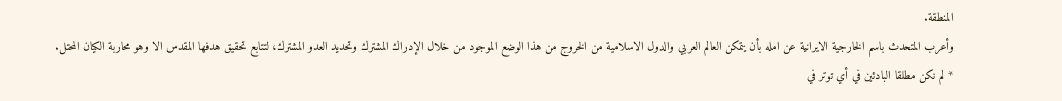المنطقة.
وأعرب المتحدث باسم الخارجية الايرانية عن امله بأن يتمكن العالم العربي والدول الاسلامية من الخروج من هذا الوضع الموجود من خلال الإدراك المشترك وتحديد العدو المشترك، لتتابع تحقيق هدفها المقدس الا وهو محاربة الكيان المحتل.
* لم نكن مطلقا البادئين في أي توتر في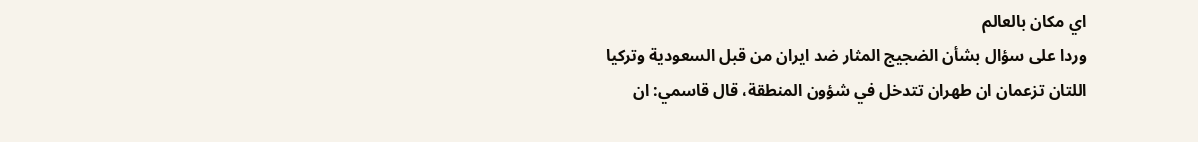اي مكان بالعالم
وردا على سؤال بشأن الضجيج المثار ضد ايران من قبل السعودية وتركيا اللتان تزعمان ان طهران تتدخل في شؤون المنطقة، قال قاسمي: ان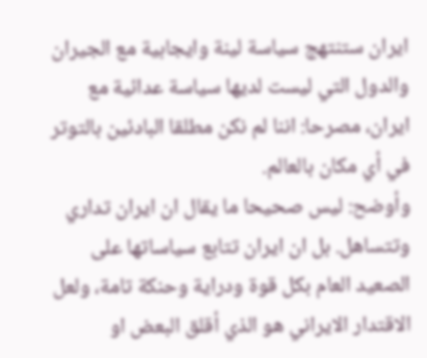ايران ستنتهج سياسة لينة وايجابية مع الجيران والدول التي ليست لديها سياسة عدائية مع ايران، مصرحا: اننا لم نكن مطلقا البادئين بالتوتر في أي مكان بالعالم.
وأوضح: ليس صحيحا ما يقال ان ايران تداري وتتساهل. بل ان ايران تتابع سياساتها على الصعيد العام بكل قوة ودراية وحنكة تامة، ولعل الاقتدار الايراني هو الذي أقلق البعض او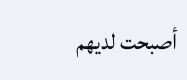أصبحت لديهم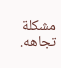مشكلة تجاهه.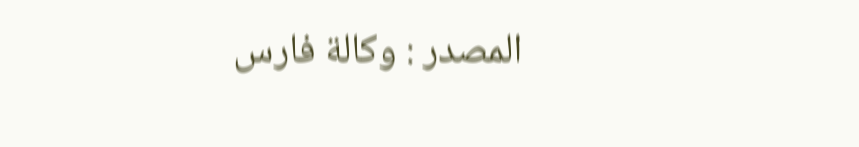المصدر : وكالة فارس